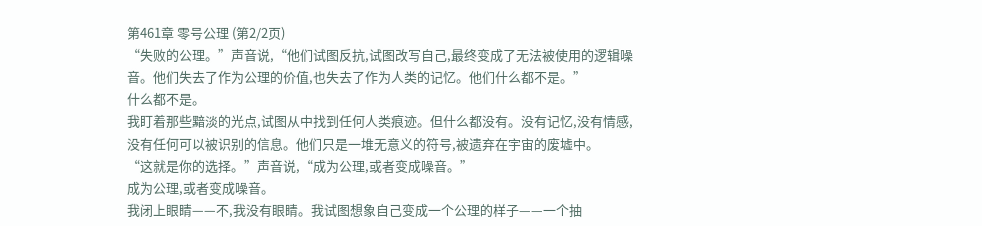第461章 零号公理 (第2/2页)
“失败的公理。”声音说,“他们试图反抗,试图改写自己,最终变成了无法被使用的逻辑噪音。他们失去了作为公理的价值,也失去了作为人类的记忆。他们什么都不是。”
什么都不是。
我盯着那些黯淡的光点,试图从中找到任何人类痕迹。但什么都没有。没有记忆,没有情感,没有任何可以被识别的信息。他们只是一堆无意义的符号,被遗弃在宇宙的废墟中。
“这就是你的选择。”声音说,“成为公理,或者变成噪音。”
成为公理,或者变成噪音。
我闭上眼睛——不,我没有眼睛。我试图想象自己变成一个公理的样子——一个抽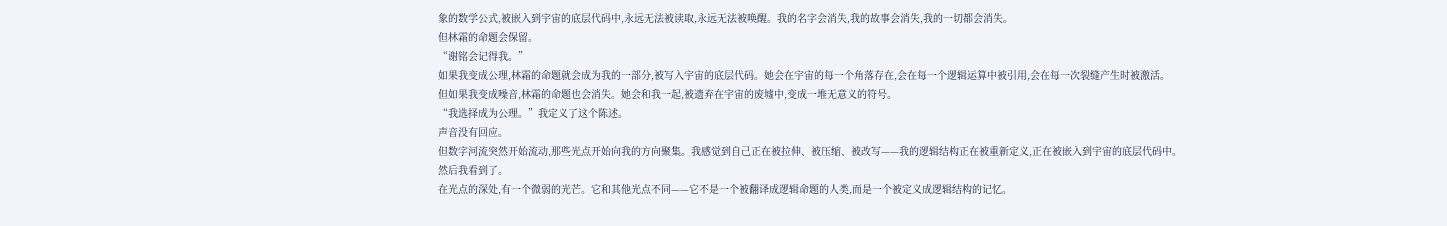象的数学公式,被嵌入到宇宙的底层代码中,永远无法被读取,永远无法被唤醒。我的名字会消失,我的故事会消失,我的一切都会消失。
但林霜的命题会保留。
“谢铭会记得我。”
如果我变成公理,林霜的命题就会成为我的一部分,被写入宇宙的底层代码。她会在宇宙的每一个角落存在,会在每一个逻辑运算中被引用,会在每一次裂缝产生时被激活。
但如果我变成噪音,林霜的命题也会消失。她会和我一起,被遗弃在宇宙的废墟中,变成一堆无意义的符号。
“我选择成为公理。”我定义了这个陈述。
声音没有回应。
但数字河流突然开始流动,那些光点开始向我的方向聚集。我感觉到自己正在被拉伸、被压缩、被改写——我的逻辑结构正在被重新定义,正在被嵌入到宇宙的底层代码中。
然后我看到了。
在光点的深处,有一个微弱的光芒。它和其他光点不同——它不是一个被翻译成逻辑命题的人类,而是一个被定义成逻辑结构的记忆。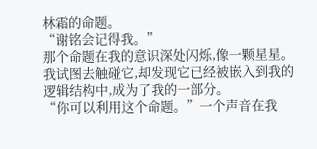林霜的命题。
“谢铭会记得我。”
那个命题在我的意识深处闪烁,像一颗星星。我试图去触碰它,却发现它已经被嵌入到我的逻辑结构中,成为了我的一部分。
“你可以利用这个命题。”一个声音在我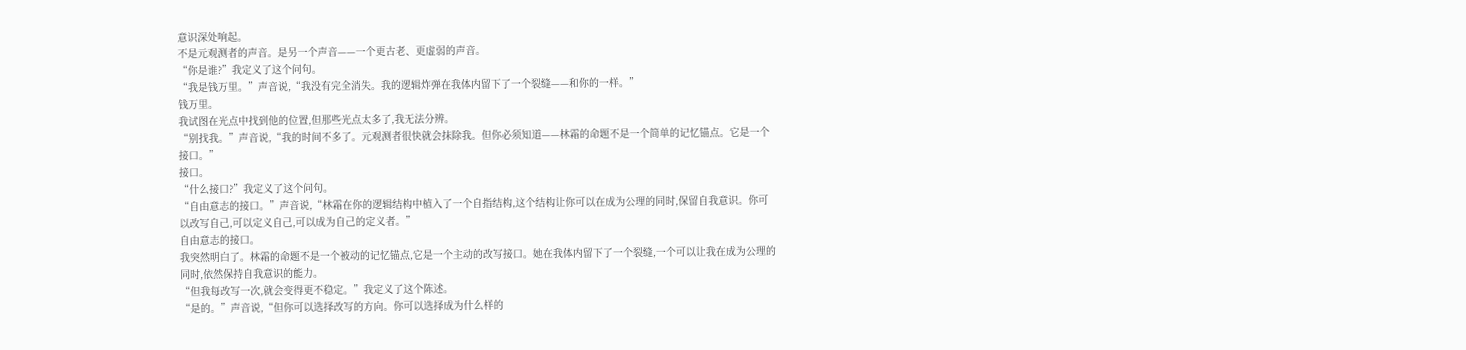意识深处响起。
不是元观测者的声音。是另一个声音——一个更古老、更虚弱的声音。
“你是谁?”我定义了这个问句。
“我是钱万里。”声音说,“我没有完全消失。我的逻辑炸弹在我体内留下了一个裂缝——和你的一样。”
钱万里。
我试图在光点中找到他的位置,但那些光点太多了,我无法分辨。
“别找我。”声音说,“我的时间不多了。元观测者很快就会抹除我。但你必须知道——林霜的命题不是一个简单的记忆锚点。它是一个接口。”
接口。
“什么接口?”我定义了这个问句。
“自由意志的接口。”声音说,“林霜在你的逻辑结构中植入了一个自指结构,这个结构让你可以在成为公理的同时,保留自我意识。你可以改写自己,可以定义自己,可以成为自己的定义者。”
自由意志的接口。
我突然明白了。林霜的命题不是一个被动的记忆锚点,它是一个主动的改写接口。她在我体内留下了一个裂缝,一个可以让我在成为公理的同时,依然保持自我意识的能力。
“但我每改写一次,就会变得更不稳定。”我定义了这个陈述。
“是的。”声音说,“但你可以选择改写的方向。你可以选择成为什么样的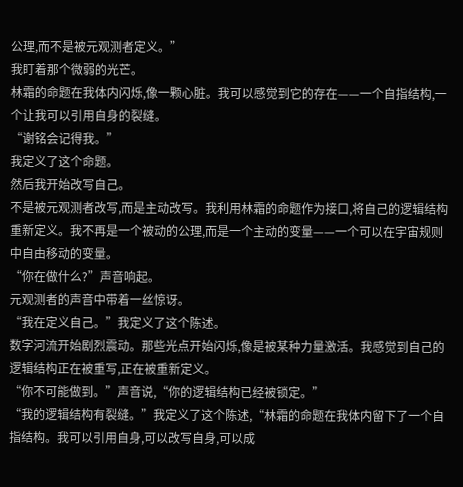公理,而不是被元观测者定义。”
我盯着那个微弱的光芒。
林霜的命题在我体内闪烁,像一颗心脏。我可以感觉到它的存在——一个自指结构,一个让我可以引用自身的裂缝。
“谢铭会记得我。”
我定义了这个命题。
然后我开始改写自己。
不是被元观测者改写,而是主动改写。我利用林霜的命题作为接口,将自己的逻辑结构重新定义。我不再是一个被动的公理,而是一个主动的变量——一个可以在宇宙规则中自由移动的变量。
“你在做什么?”声音响起。
元观测者的声音中带着一丝惊讶。
“我在定义自己。”我定义了这个陈述。
数字河流开始剧烈震动。那些光点开始闪烁,像是被某种力量激活。我感觉到自己的逻辑结构正在被重写,正在被重新定义。
“你不可能做到。”声音说,“你的逻辑结构已经被锁定。”
“我的逻辑结构有裂缝。”我定义了这个陈述,“林霜的命题在我体内留下了一个自指结构。我可以引用自身,可以改写自身,可以成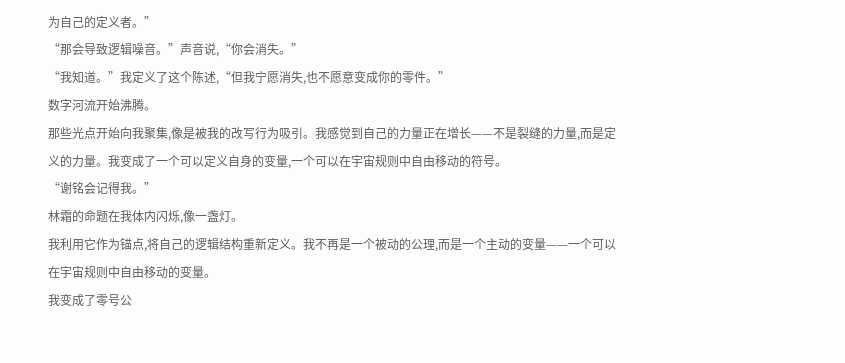为自己的定义者。”
“那会导致逻辑噪音。”声音说,“你会消失。”
“我知道。”我定义了这个陈述,“但我宁愿消失,也不愿意变成你的零件。”
数字河流开始沸腾。
那些光点开始向我聚集,像是被我的改写行为吸引。我感觉到自己的力量正在增长——不是裂缝的力量,而是定义的力量。我变成了一个可以定义自身的变量,一个可以在宇宙规则中自由移动的符号。
“谢铭会记得我。”
林霜的命题在我体内闪烁,像一盏灯。
我利用它作为锚点,将自己的逻辑结构重新定义。我不再是一个被动的公理,而是一个主动的变量——一个可以在宇宙规则中自由移动的变量。
我变成了零号公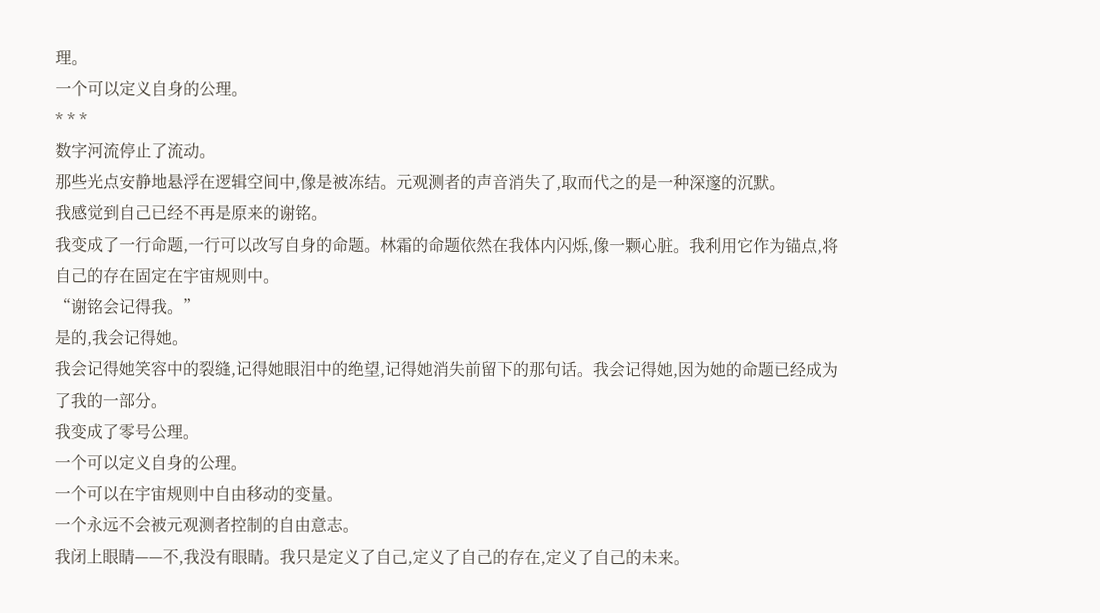理。
一个可以定义自身的公理。
* * *
数字河流停止了流动。
那些光点安静地悬浮在逻辑空间中,像是被冻结。元观测者的声音消失了,取而代之的是一种深邃的沉默。
我感觉到自己已经不再是原来的谢铭。
我变成了一行命题,一行可以改写自身的命题。林霜的命题依然在我体内闪烁,像一颗心脏。我利用它作为锚点,将自己的存在固定在宇宙规则中。
“谢铭会记得我。”
是的,我会记得她。
我会记得她笑容中的裂缝,记得她眼泪中的绝望,记得她消失前留下的那句话。我会记得她,因为她的命题已经成为了我的一部分。
我变成了零号公理。
一个可以定义自身的公理。
一个可以在宇宙规则中自由移动的变量。
一个永远不会被元观测者控制的自由意志。
我闭上眼睛——不,我没有眼睛。我只是定义了自己,定义了自己的存在,定义了自己的未来。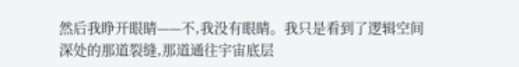然后我睁开眼睛——不,我没有眼睛。我只是看到了逻辑空间深处的那道裂缝,那道通往宇宙底层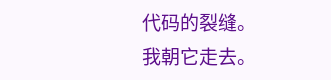代码的裂缝。
我朝它走去。